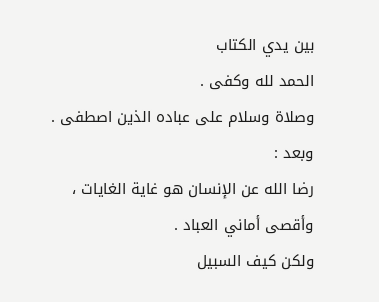بين يدي الكتاب
الحمد لله وكفى .
وصلاة وسلام على عباده الذين اصطفى .
وبعد :
رضا الله عن الإنسان هو غاية الغايات ، وأقصى أماني العباد .
ولكن كيف السبيل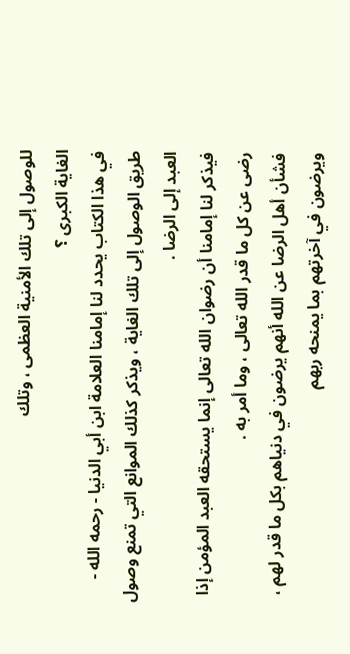للوصول إلى تلك الأمنية العظمى ، وتلك
الغاية الكبرى ؟
في هذا الكتاب يحدد لنا إمامنا العلامة ابن أبي الدنيا - رحمه الله -
طريق الوصول إلى تلك الغاية ، ويذكر كذلك الموانع التي تمنع وصول
العبد إلى الرضا .
فيذكر لنا إمامنا أن رضوان الله تعالى إنما يستحقه العبد المؤمن إذا
رضى عن كل ما قدر الله تعالى ، وما أمر به .
فشأن أهل الرضا عن الله أنهم يرضون في دنياهم بكل ما قدر لهم ،
ويرضون في آخرتهم بما يمنحه ربهم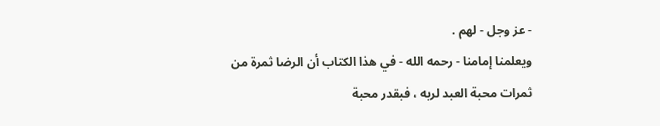- عز وجل - لهم .
ويعلمنا إمامنا - رحمه الله - في هذا الكتاب أن الرضا ثمرة من
ثمرات محبة العبد لربه ، فبقدر محبة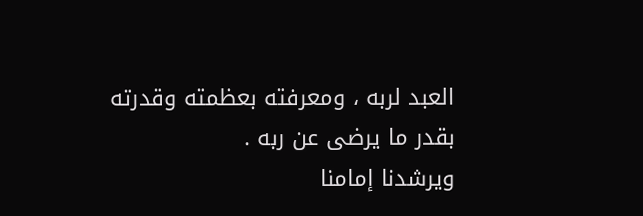العبد لربه ، ومعرفته بعظمته وقدرته
بقدر ما يرضى عن ربه .
ويرشدنا إمامنا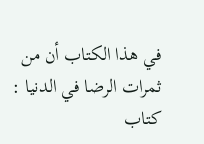في هذا الكتاب أن من ثمرات الرضا في الدنيا :
كتاب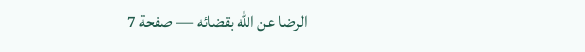الرضا عن الله بقضائه — صفحة 7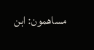مساهمون: ابن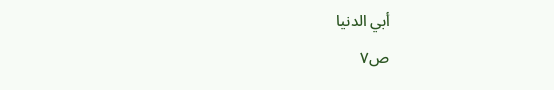أبي الدنيا
ص٧